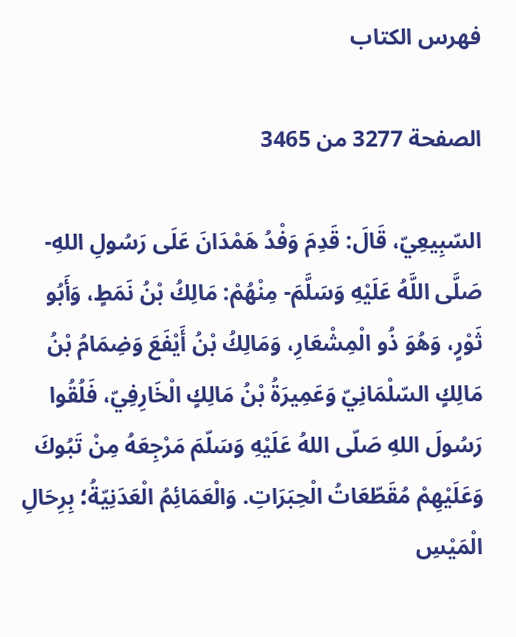فهرس الكتاب

الصفحة 3277 من 3465

السّبِيعِيّ، قَالَ: قَدِمَ وَفْدُ هَمْدَانَ عَلَى رَسُولِ اللهِ- صَلَّى اللَّهُ عَلَيْهِ وَسَلَّمَ- مِنْهُمْ: مَالِكُ بْنُ نَمَطٍ، وَأَبُو ثَوْرٍ، وَهُوَ ذُو الْمِشْعَارِ، وَمَالِكُ بْنُ أَيْفَعَ وَضِمَامُ بْنُ مَالِكٍ السّلْمَانِيّ وَعَمِيرَةُ بْنُ مَالِكٍ الْخَارِفِيّ، فَلُقُوا رَسُولَ اللهِ صَلّى اللهُ عَلَيْهِ وَسَلّمَ مَرْجِعَهُ مِنْ تَبُوكَ وَعَلَيْهِمْ مُقَطّعَاتُ الْحِبَرَاتِ. وَالْعَمَائِمُ الْعَدَنِيّةُ؛ بِرِحَالِ الْمَيْسِ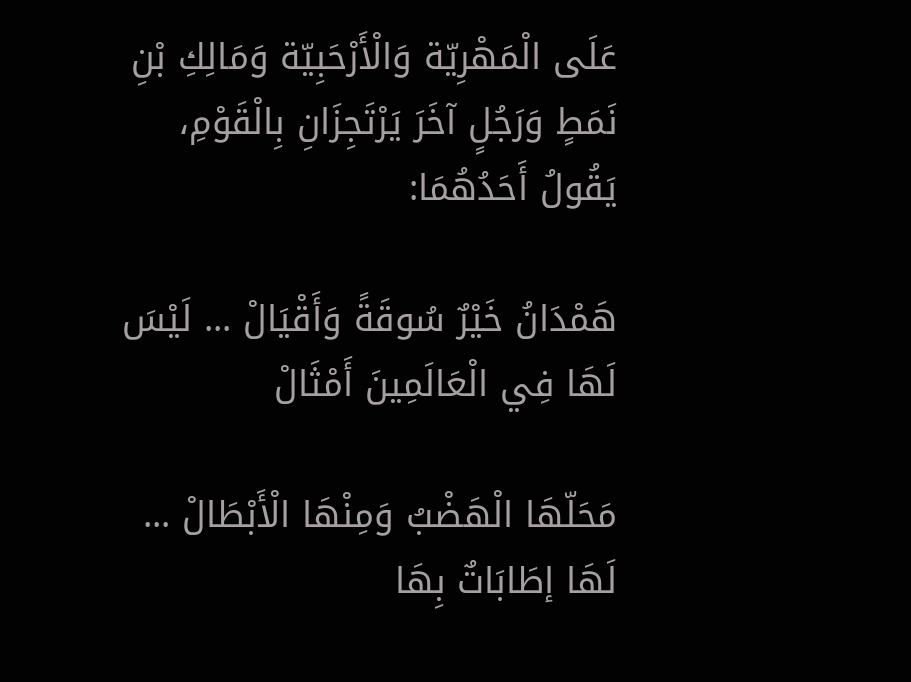عَلَى الْمَهْرِيّة وَالْأَرْحَبِيّة وَمَالِكِ بْنِ نَمَطٍ وَرَجُلٍ آخَرَ يَرْتَجِزَانِ بِالْقَوْمِ، يَقُولُ أَحَدُهُمَا:

هَمْدَانُ خَيْرٌ سُوقَةً وَأَقْيَالْ ... لَيْسَ لَهَا فِي الْعَالَمِينَ أَمْثَالْ

مَحَلّهَا الْهَضْبُ وَمِنْهَا الْأَبْطَالْ ... لَهَا إطَابَاتٌ بِهَا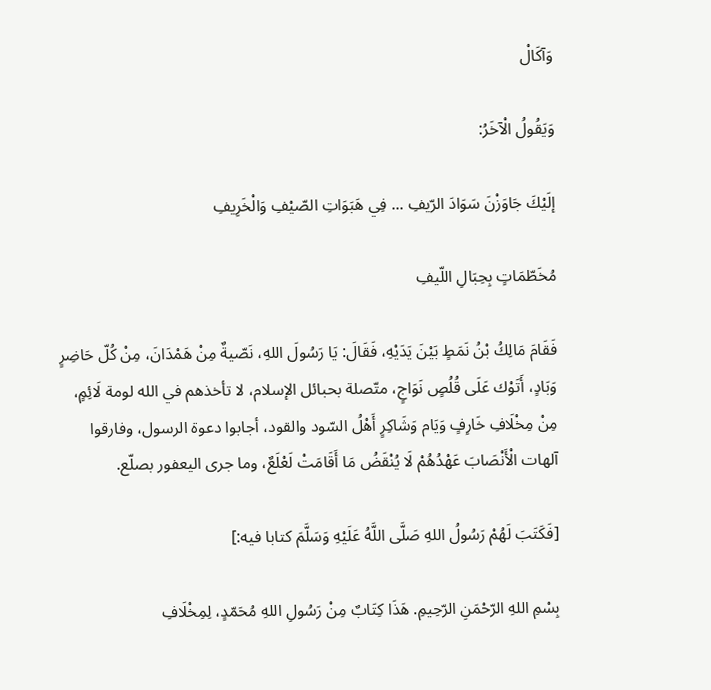وَآكَالْ

وَيَقُولُ الْآخَرُ:

إلَيْكَ جَاوَزْنَ سَوَادَ الرّيفِ ... فِي هَبَوَاتِ الصّيْفِ وَالْخَرِيفِ

مُخَطّمَاتٍ بِحِبَالِ اللّيفِ

فَقَامَ مَالِكُ بْنُ نَمَطٍ بَيْنَ يَدَيْهِ، فَقَالَ: يَا رَسُولَ اللهِ، نَصّيةٌ مِنْ هَمْدَانَ، مِنْ كُلّ حَاضِرٍ وَبَادٍ، أَتَوْك عَلَى قُلُصٍ نَوَاجٍ، متّصلة بحبائل الإسلام، لا تأخذهم في الله لومة لَائِمٍ، مِنْ مِخْلَافِ خَارِفٍ وَيَام وَشَاكِرٍ أَهْلُ السّود والقود، أجابوا دعوة الرسول، وفارقوا آلهات الْأَنْصَابَ عَهْدُهُمْ لَا يُنْقَضُ مَا أَقَامَتْ لَعْلَعٌ، وما جرى اليعفور بصلّع.

[فَكَتَبَ لَهُمْ رَسُولُ اللهِ صَلَّى اللَّهُ عَلَيْهِ وَسَلَّمَ كتابا فيه:]

بِسْمِ اللهِ الرّحْمَنِ الرّحِيمِ. هَذَا كِتَابٌ مِنْ رَسُولِ اللهِ مُحَمّدٍ، لِمِخْلَافِ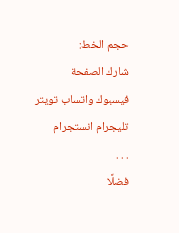حجم الخط:
شارك الصفحة
فيسبوك واتساب تويتر تليجرام انستجرام
. . .
فضلًا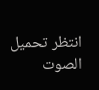انتظر تحميل الصوت